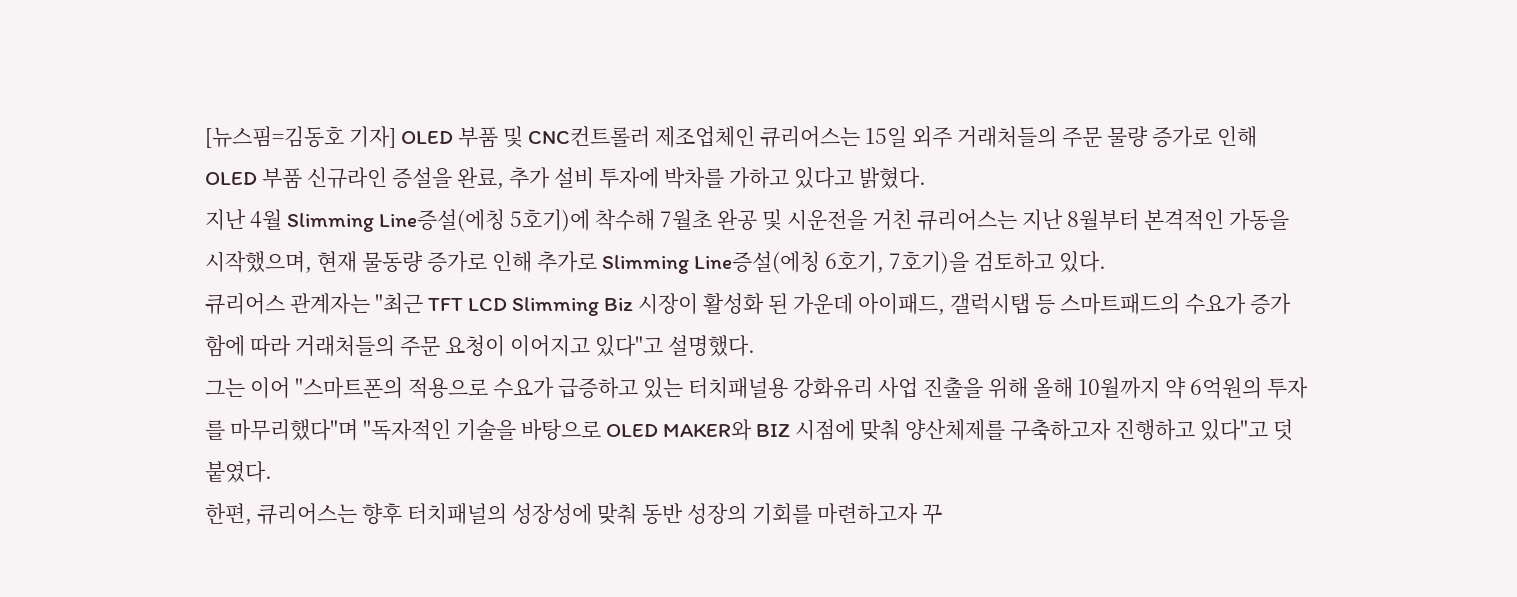[뉴스핌=김동호 기자] OLED 부품 및 CNC컨트롤러 제조업체인 큐리어스는 15일 외주 거래처들의 주문 물량 증가로 인해 OLED 부품 신규라인 증설을 완료, 추가 설비 투자에 박차를 가하고 있다고 밝혔다.
지난 4월 Slimming Line증설(에칭 5호기)에 착수해 7월초 완공 및 시운전을 거친 큐리어스는 지난 8월부터 본격적인 가동을 시작했으며, 현재 물동량 증가로 인해 추가로 Slimming Line증설(에칭 6호기, 7호기)을 검토하고 있다.
큐리어스 관계자는 "최근 TFT LCD Slimming Biz 시장이 활성화 된 가운데 아이패드, 갤럭시탭 등 스마트패드의 수요가 증가함에 따라 거래처들의 주문 요청이 이어지고 있다"고 설명했다.
그는 이어 "스마트폰의 적용으로 수요가 급증하고 있는 터치패널용 강화유리 사업 진출을 위해 올해 10월까지 약 6억원의 투자를 마무리했다"며 "독자적인 기술을 바탕으로 OLED MAKER와 BIZ 시점에 맞춰 양산체제를 구축하고자 진행하고 있다"고 덧붙였다.
한편, 큐리어스는 향후 터치패널의 성장성에 맞춰 동반 성장의 기회를 마련하고자 꾸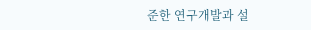준한 연구개발과 설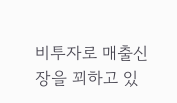비투자로 매출신장을 꾀하고 있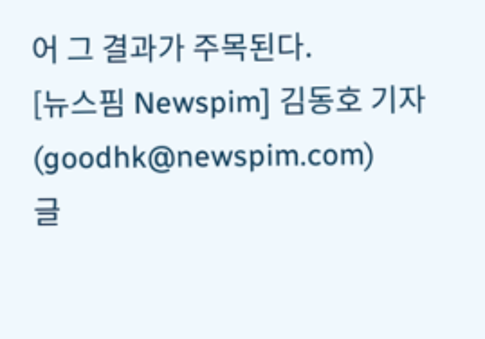어 그 결과가 주목된다.
[뉴스핌 Newspim] 김동호 기자 (goodhk@newspim.com)
글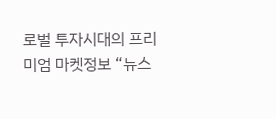로벌 투자시대의 프리미엄 마켓정보 “뉴스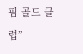핌 골드 클럽”